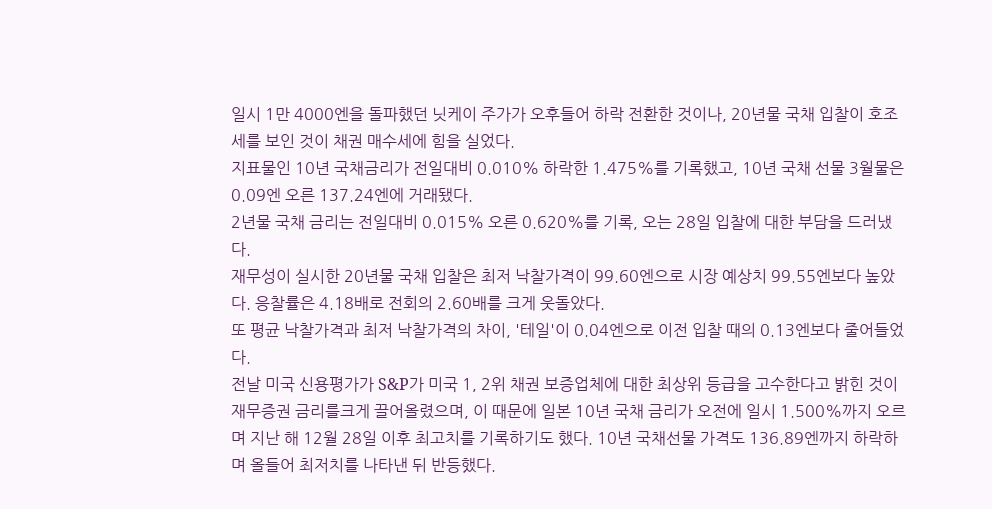일시 1만 4000엔을 돌파했던 닛케이 주가가 오후들어 하락 전환한 것이나, 20년물 국채 입찰이 호조세를 보인 것이 채권 매수세에 힘을 실었다.
지표물인 10년 국채금리가 전일대비 0.010% 하락한 1.475%를 기록했고, 10년 국채 선물 3월물은 0.09엔 오른 137.24엔에 거래됐다.
2년물 국채 금리는 전일대비 0.015% 오른 0.620%를 기록, 오는 28일 입찰에 대한 부담을 드러냈다.
재무성이 실시한 20년물 국채 입찰은 최저 낙찰가격이 99.60엔으로 시장 예상치 99.55엔보다 높았다. 응찰률은 4.18배로 전회의 2.60배를 크게 웃돌았다.
또 평균 낙찰가격과 최저 낙찰가격의 차이, '테일'이 0.04엔으로 이전 입찰 때의 0.13엔보다 줄어들었다.
전날 미국 신용평가가 S&P가 미국 1, 2위 채권 보증업체에 대한 최상위 등급을 고수한다고 밝힌 것이 재무증권 금리를크게 끌어올렸으며, 이 때문에 일본 10년 국채 금리가 오전에 일시 1.500%까지 오르며 지난 해 12월 28일 이후 최고치를 기록하기도 했다. 10년 국채선물 가격도 136.89엔까지 하락하며 올들어 최저치를 나타낸 뒤 반등했다.